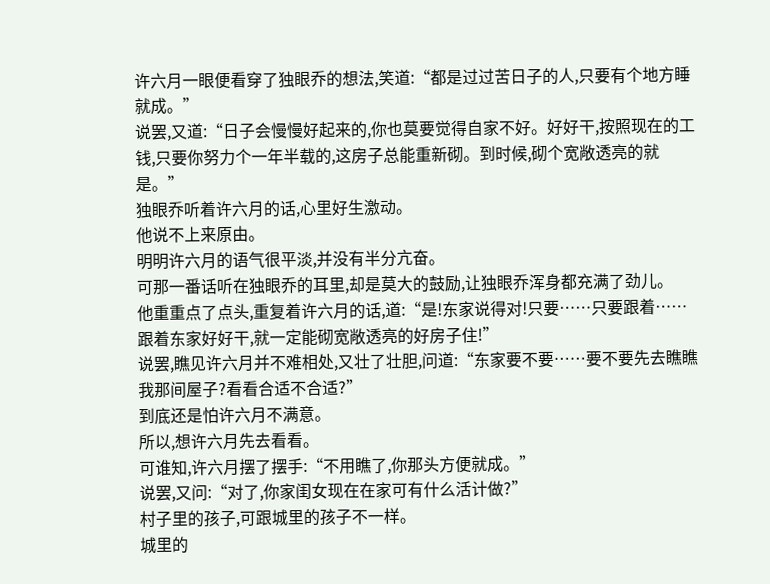许六月一眼便看穿了独眼乔的想法,笑道:“都是过过苦日子的人,只要有个地方睡就成。”
说罢,又道:“日子会慢慢好起来的,你也莫要觉得自家不好。好好干,按照现在的工钱,只要你努力个一年半载的,这房子总能重新砌。到时候,砌个宽敞透亮的就是。”
独眼乔听着许六月的话,心里好生激动。
他说不上来原由。
明明许六月的语气很平淡,并没有半分亢奋。
可那一番话听在独眼乔的耳里,却是莫大的鼓励,让独眼乔浑身都充满了劲儿。
他重重点了点头,重复着许六月的话,道:“是!东家说得对!只要……只要跟着……跟着东家好好干,就一定能砌宽敞透亮的好房子住!”
说罢,瞧见许六月并不难相处,又壮了壮胆,问道:“东家要不要……要不要先去瞧瞧我那间屋子?看看合适不合适?”
到底还是怕许六月不满意。
所以,想许六月先去看看。
可谁知,许六月摆了摆手:“不用瞧了,你那头方便就成。”
说罢,又问:“对了,你家闺女现在在家可有什么活计做?”
村子里的孩子,可跟城里的孩子不一样。
城里的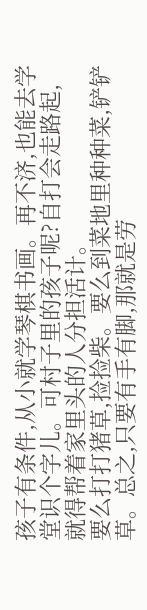孩子有条件,从小就学琴棋书画。再不济,也能去学堂识个字儿。可村子里的孩子呢?自打会走路起,就得帮着家里头的人分担活计。
要么打打猪草,捡捡柴。要么到菜地里种种菜,铲铲草。总之,只要有手有脚,那就是劳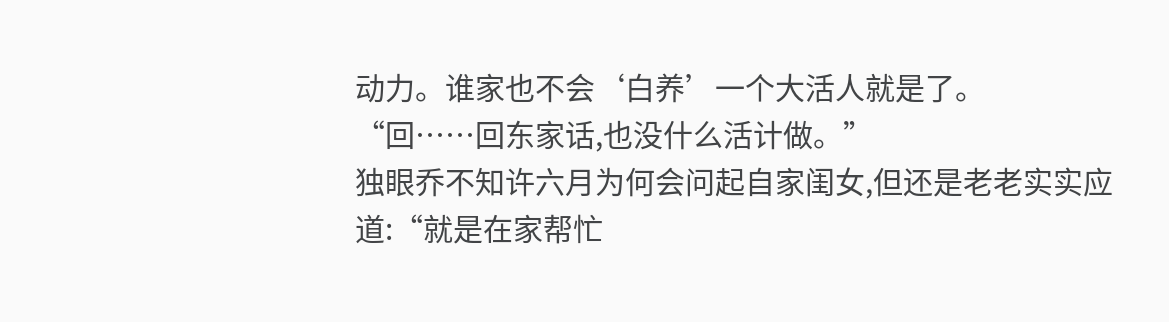动力。谁家也不会‘白养’一个大活人就是了。
“回……回东家话,也没什么活计做。”
独眼乔不知许六月为何会问起自家闺女,但还是老老实实应道:“就是在家帮忙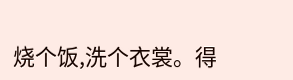烧个饭,洗个衣裳。得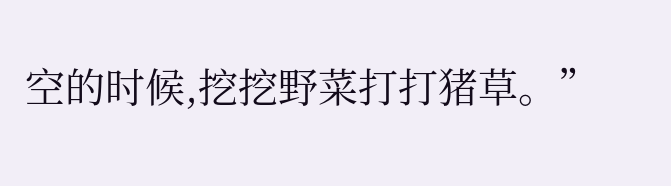空的时候,挖挖野菜打打猪草。”